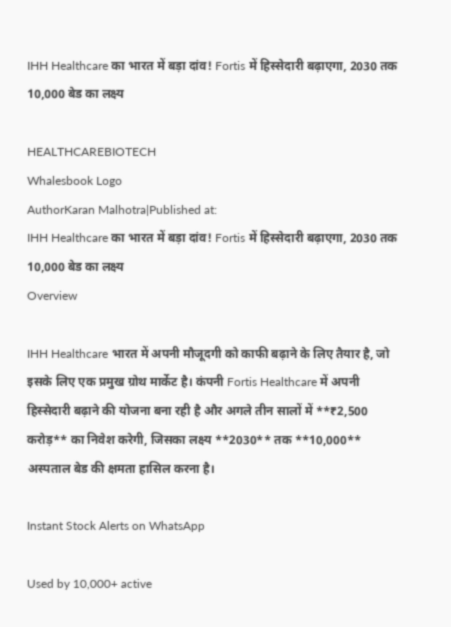IHH Healthcare का भारत में बड़ा दांव! Fortis में हिस्सेदारी बढ़ाएगा, 2030 तक 10,000 बेड का लक्ष्य

HEALTHCAREBIOTECH
Whalesbook Logo
AuthorKaran Malhotra|Published at:
IHH Healthcare का भारत में बड़ा दांव! Fortis में हिस्सेदारी बढ़ाएगा, 2030 तक 10,000 बेड का लक्ष्य
Overview

IHH Healthcare भारत में अपनी मौजूदगी को काफी बढ़ाने के लिए तैयार है, जो इसके लिए एक प्रमुख ग्रोथ मार्केट है। कंपनी Fortis Healthcare में अपनी हिस्सेदारी बढ़ाने की योजना बना रही है और अगले तीन सालों में **₹2,500 करोड़** का निवेश करेगी, जिसका लक्ष्य **2030** तक **10,000** अस्पताल बेड की क्षमता हासिल करना है।

Instant Stock Alerts on WhatsApp

Used by 10,000+ active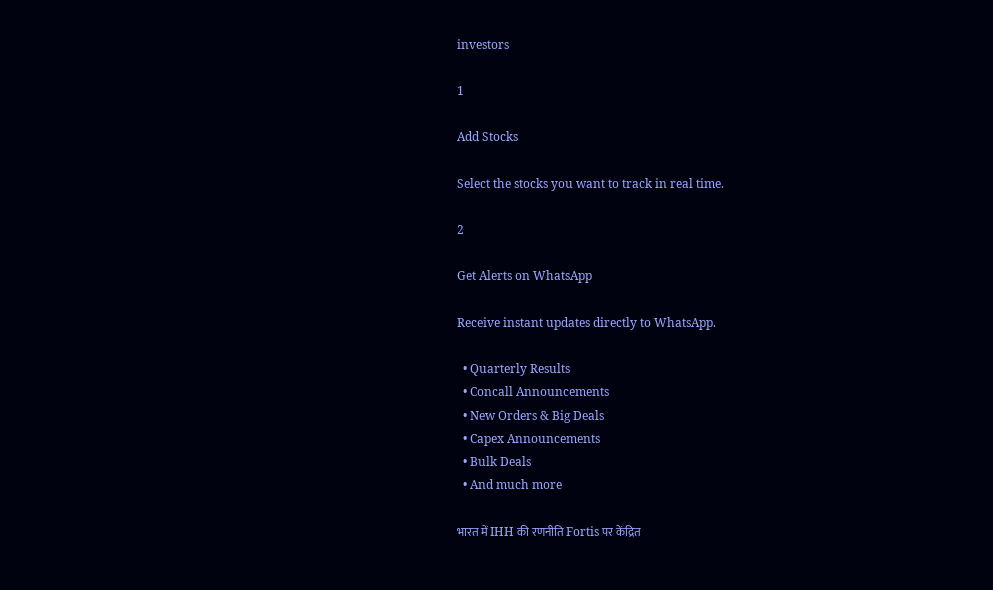investors

1

Add Stocks

Select the stocks you want to track in real time.

2

Get Alerts on WhatsApp

Receive instant updates directly to WhatsApp.

  • Quarterly Results
  • Concall Announcements
  • New Orders & Big Deals
  • Capex Announcements
  • Bulk Deals
  • And much more

भारत में IHH की रणनीति Fortis पर केंद्रित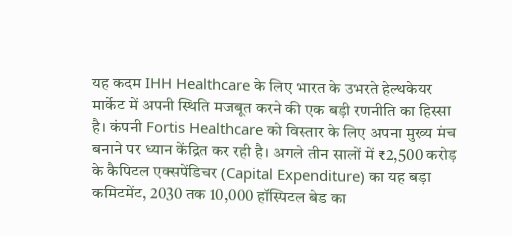यह कदम IHH Healthcare के लिए भारत के उभरते हेल्थकेयर मार्केट में अपनी स्थिति मजबूत करने की एक बड़ी रणनीति का हिस्सा है। कंपनी Fortis Healthcare को विस्तार के लिए अपना मुख्य मंच बनाने पर ध्यान केंद्रित कर रही है। अगले तीन सालों में ₹2,500 करोड़ के कैपिटल एक्सपेंडिचर (Capital Expenditure) का यह बड़ा कमिटमेंट, 2030 तक 10,000 हॉस्पिटल बेड का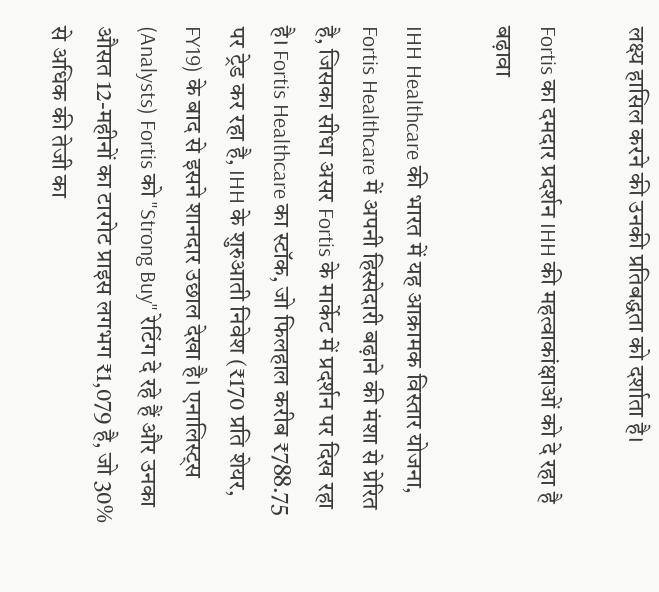लक्ष्य हासिल करने की उनकी प्रतिबद्धता को दर्शाता है।

Fortis का दमदार प्रदर्शन IHH की महत्वाकांक्षाओं को दे रहा है बढ़ावा

IHH Healthcare की भारत में यह आक्रामक विस्तार योजना, Fortis Healthcare में अपनी हिस्सेदारी बढ़ाने की मंशा से प्रेरित है, जिसका सीधा असर Fortis के मार्केट में प्रदर्शन पर दिख रहा है। Fortis Healthcare का स्टॉक, जो फिलहाल करीब ₹788.75 पर ट्रेड कर रहा है, IHH के शुरुआती निवेश (₹170 प्रति शेयर, FY19) के बाद से इसने शानदार उछाल देखा है। एनालिस्ट्स (Analysts) Fortis को "Strong Buy" रेटिंग दे रहे हैं और उनका औसत 12-महीनों का टारगेट प्राइस लगभग ₹1,079 है, जो 30% से अधिक की तेजी का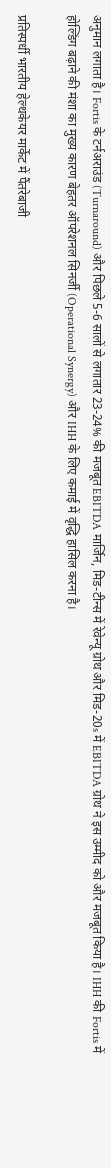अनुमान लगाता है। Fortis के टर्नअराउंड (Turnaround) और पिछले 5-6 सालों से लगातार 23-24% की मजबूत EBITDA मार्जिन, मिड-टीन्स में रेवेन्यू ग्रोथ और मिड-20s में EBITDA ग्रोथ ने इस उम्मीद को और मजबूत किया है। IHH की Fortis में होल्डिंग बढ़ाने की मंशा का मुख्य कारण बेहतर ऑपरेशनल सिनर्जी (Operational Synergy) और IHH के लिए कमाई में वृद्धि हासिल करना है।

प्रतिस्पर्धी भारतीय हेल्थकेयर मार्केट में पैंतरेबाजी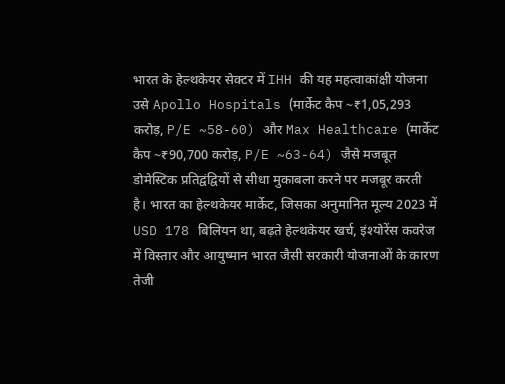भारत के हेल्थकेयर सेक्टर में IHH की यह महत्वाकांक्षी योजना उसे Apollo Hospitals (मार्केट कैप ~₹1,05,293 करोड़, P/E ~58-60) और Max Healthcare (मार्केट कैप ~₹90,700 करोड़, P/E ~63-64) जैसे मजबूत डोमेस्टिक प्रतिद्वंद्वियों से सीधा मुकाबला करने पर मजबूर करती है। भारत का हेल्थकेयर मार्केट, जिसका अनुमानित मूल्य 2023 में USD 178 बिलियन था, बढ़ते हेल्थकेयर खर्च, इंश्योरेंस कवरेज में विस्तार और आयुष्मान भारत जैसी सरकारी योजनाओं के कारण तेजी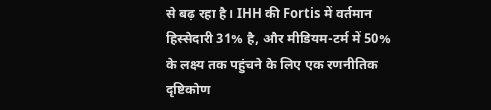से बढ़ रहा है। IHH की Fortis में वर्तमान हिस्सेदारी 31% है, और मीडियम-टर्म में 50% के लक्ष्य तक पहुंचने के लिए एक रणनीतिक दृष्टिकोण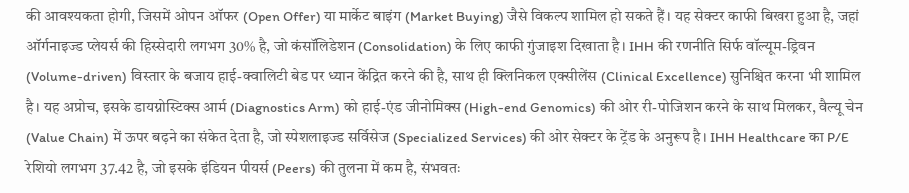की आवश्यकता होगी, जिसमें ओपन ऑफर (Open Offer) या मार्केट बाइंग (Market Buying) जैसे विकल्प शामिल हो सकते हैं। यह सेक्टर काफी बिखरा हुआ है, जहां ऑर्गनाइज्ड प्लेयर्स की हिस्सेदारी लगभग 30% है, जो कंसॉलिडेशन (Consolidation) के लिए काफी गुंजाइश दिखाता है। IHH की रणनीति सिर्फ वॉल्यूम-ड्रिवन (Volume-driven) विस्तार के बजाय हाई-क्वालिटी बेड पर ध्यान केंद्रित करने की है, साथ ही क्लिनिकल एक्सीलेंस (Clinical Excellence) सुनिश्चित करना भी शामिल है। यह अप्रोच, इसके डायग्नोस्टिक्स आर्म (Diagnostics Arm) को हाई-एंड जीनोमिक्स (High-end Genomics) की ओर री-पोजिशन करने के साथ मिलकर, वैल्यू चेन (Value Chain) में ऊपर बढ़ने का संकेत देता है, जो स्पेशलाइज्ड सर्विसेज (Specialized Services) की ओर सेक्टर के ट्रेंड के अनुरूप है। IHH Healthcare का P/E रेशियो लगभग 37.42 है, जो इसके इंडियन पीयर्स (Peers) की तुलना में कम है, संभवतः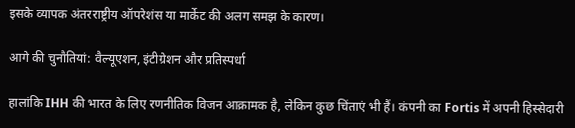इसके व्यापक अंतरराष्ट्रीय ऑपरेशंस या मार्केट की अलग समझ के कारण।

आगे की चुनौतियां: वैल्यूएशन, इंटीग्रेशन और प्रतिस्पर्धा

हालांकि IHH की भारत के लिए रणनीतिक विजन आक्रामक है, लेकिन कुछ चिंताएं भी हैं। कंपनी का Fortis में अपनी हिस्सेदारी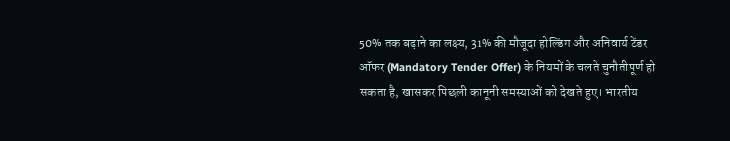50% तक बढ़ाने का लक्ष्य, 31% की मौजूदा होल्डिंग और अनिवार्य टेंडर ऑफर (Mandatory Tender Offer) के नियमों के चलते चुनौतीपूर्ण हो सकता है, खासकर पिछली कानूनी समस्याओं को देखते हुए। भारतीय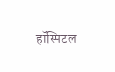हॉस्पिटल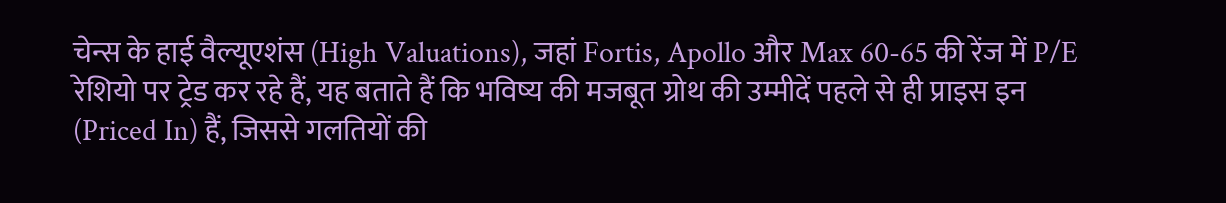चेन्स के हाई वैल्यूएशंस (High Valuations), जहां Fortis, Apollo और Max 60-65 की रेंज में P/E रेशियो पर ट्रेड कर रहे हैं, यह बताते हैं कि भविष्य की मजबूत ग्रोथ की उम्मीदें पहले से ही प्राइस इन (Priced In) हैं, जिससे गलतियों की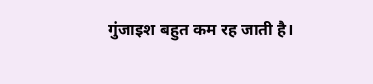गुंजाइश बहुत कम रह जाती है।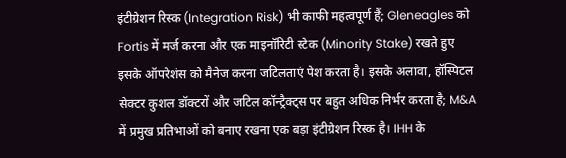इंटीग्रेशन रिस्क (Integration Risk) भी काफी महत्वपूर्ण हैं; Gleneagles को Fortis में मर्ज करना और एक माइनॉरिटी स्टेक (Minority Stake) रखते हुए इसके ऑपरेशंस को मैनेज करना जटिलताएं पेश करता है। इसके अलावा, हॉस्पिटल सेक्टर कुशल डॉक्टरों और जटिल कॉन्ट्रैक्ट्स पर बहुत अधिक निर्भर करता है; M&A में प्रमुख प्रतिभाओं को बनाए रखना एक बड़ा इंटीग्रेशन रिस्क है। IHH के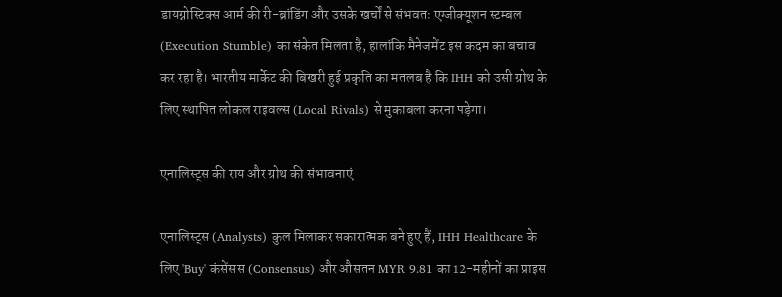डायग्नोस्टिक्स आर्म की री-ब्रांडिंग और उसके खर्चों से संभवतः एग्जीक्यूशन स्टम्बल (Execution Stumble) का संकेत मिलता है, हालांकि मैनेजमेंट इस कदम का बचाव कर रहा है। भारतीय मार्केट की बिखरी हुई प्रकृति का मतलब है कि IHH को उसी ग्रोथ के लिए स्थापित लोकल राइवल्स (Local Rivals) से मुकाबला करना पड़ेगा।

एनालिस्ट्स की राय और ग्रोथ की संभावनाएं

एनालिस्ट्स (Analysts) कुल मिलाकर सकारात्मक बने हुए हैं, IHH Healthcare के लिए 'Buy' कंसेंसस (Consensus) और औसतन MYR 9.81 का 12-महीनों का प्राइस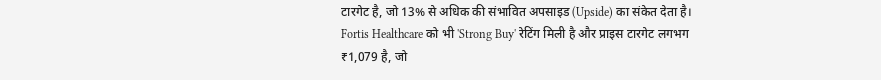टारगेट है, जो 13% से अधिक की संभावित अपसाइड (Upside) का संकेत देता है। Fortis Healthcare को भी 'Strong Buy' रेटिंग मिली है और प्राइस टारगेट लगभग ₹1,079 है, जो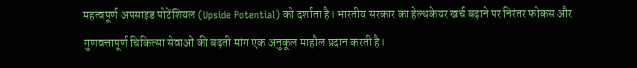महत्वपूर्ण अपसाइड पोटेंशियल (Upside Potential) को दर्शाता है। भारतीय सरकार का हेल्थकेयर खर्च बढ़ाने पर निरंतर फोकस और गुणवत्तापूर्ण चिकित्सा सेवाओं की बढ़ती मांग एक अनुकूल माहौल प्रदान करती है।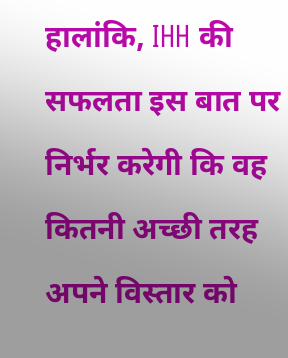हालांकि, IHH की सफलता इस बात पर निर्भर करेगी कि वह कितनी अच्छी तरह अपने विस्तार को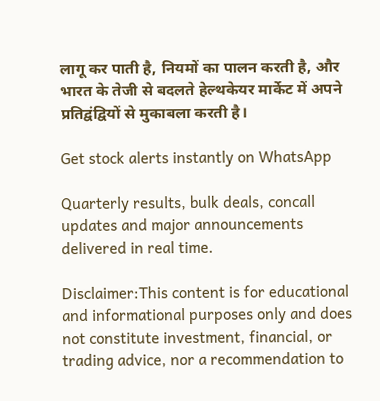लागू कर पाती है, नियमों का पालन करती है, और भारत के तेजी से बदलते हेल्थकेयर मार्केट में अपने प्रतिद्वंद्वियों से मुकाबला करती है।

Get stock alerts instantly on WhatsApp

Quarterly results, bulk deals, concall updates and major announcements delivered in real time.

Disclaimer:This content is for educational and informational purposes only and does not constitute investment, financial, or trading advice, nor a recommendation to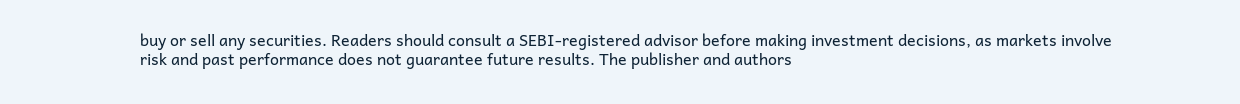buy or sell any securities. Readers should consult a SEBI-registered advisor before making investment decisions, as markets involve risk and past performance does not guarantee future results. The publisher and authors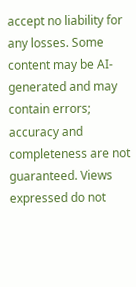accept no liability for any losses. Some content may be AI-generated and may contain errors; accuracy and completeness are not guaranteed. Views expressed do not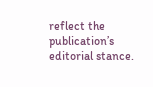reflect the publication’s editorial stance.